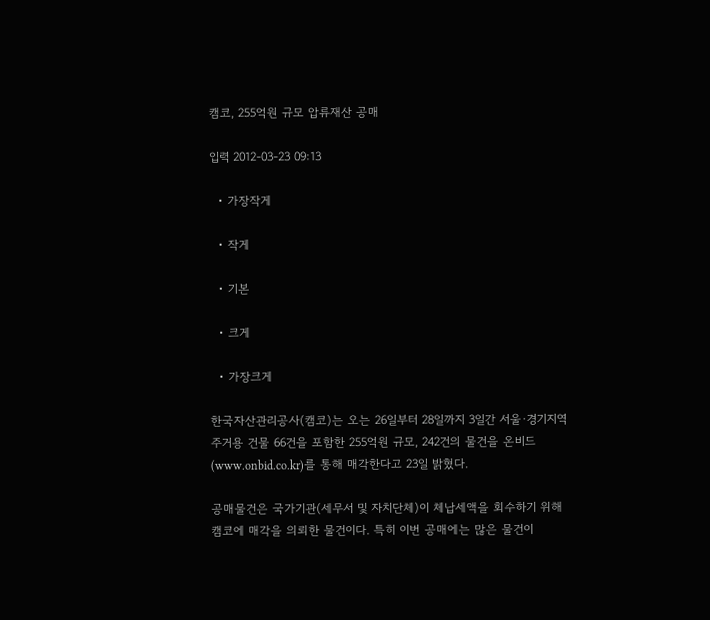캠코, 255억원 규모 압류재산 공매

입력 2012-03-23 09:13

  • 가장작게

  • 작게

  • 기본

  • 크게

  • 가장크게

한국자산관리공사(캠코)는 오는 26일부터 28일까지 3일간 서울·경기지역 주거용 건물 66건을 포함한 255억원 규모, 242건의 물건을 온비드(www.onbid.co.kr)를 통해 매각한다고 23일 밝혔다.

공매물건은 국가기관(세무서 및 자치단체)이 체납세액을 회수하기 위해 캠코에 매각을 의뢰한 물건이다. 특히 이번 공매에는 많은 물건이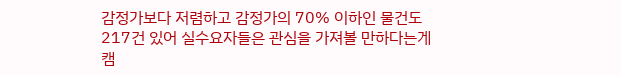감정가보다 저렴하고 감정가의 70% 이하인 물건도 217건 있어 실수요자들은 관심을 가져볼 만하다는게 캠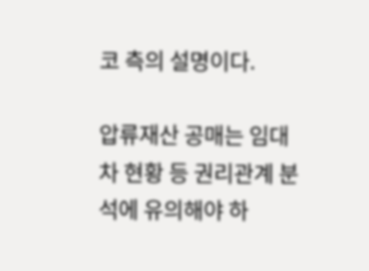코 측의 설명이다.

압류재산 공매는 임대차 현황 등 권리관계 분석에 유의해야 하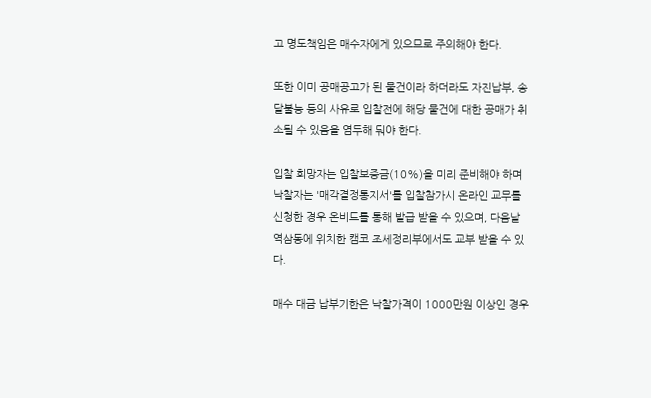고 명도책임은 매수자에게 있으므로 주의해야 한다.

또한 이미 공매공고가 된 물건이라 하더라도 자진납부, 송달불능 등의 사유로 입찰전에 해당 물건에 대한 공매가 취소될 수 있음을 염두해 둬야 한다.

입찰 희망자는 입찰보증금(10%)을 미리 준비해야 하며 낙찰자는 '매각결정통지서'를 입찰참가시 온라인 교무를 신청한 경우 온비드를 통해 발급 받을 수 있으며, 다음날 역삼동에 위치한 캠코 조세정리부에서도 교부 받을 수 있다.

매수 대금 납부기한은 낙찰가격이 1000만원 이상인 경우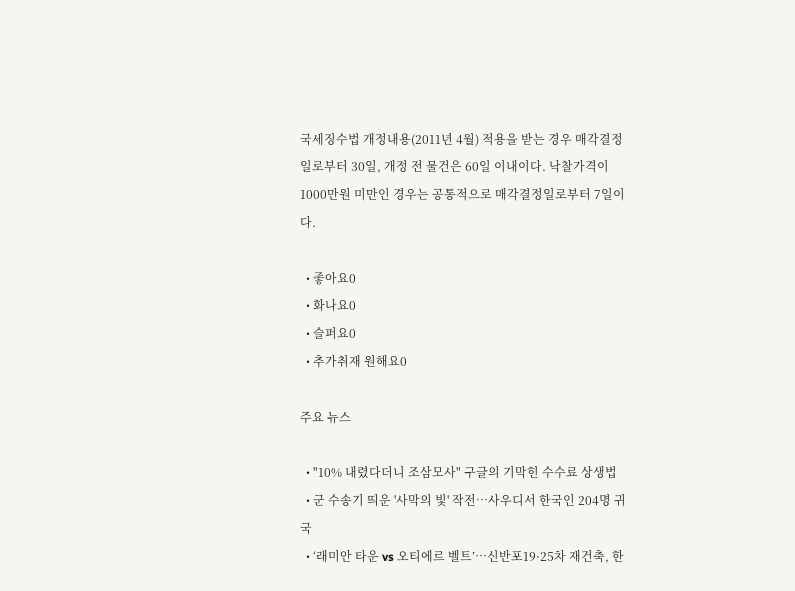국세징수법 개정내용(2011년 4월) 적용을 받는 경우 매각결정일로부터 30일, 개정 전 물건은 60일 이내이다. 낙찰가격이 1000만원 미만인 경우는 공통적으로 매각결정일로부터 7일이다.

  • 좋아요0
  • 화나요0
  • 슬퍼요0
  • 추가취재 원해요0

주요 뉴스

  • "10% 내렸다더니 조삼모사" 구글의 기막힌 수수료 상생법
  • 군 수송기 띄운 '사막의 빛' 작전⋯사우디서 한국인 204명 귀국
  • ‘래미안 타운 vs 오티에르 벨트’⋯신반포19·25차 재건축, 한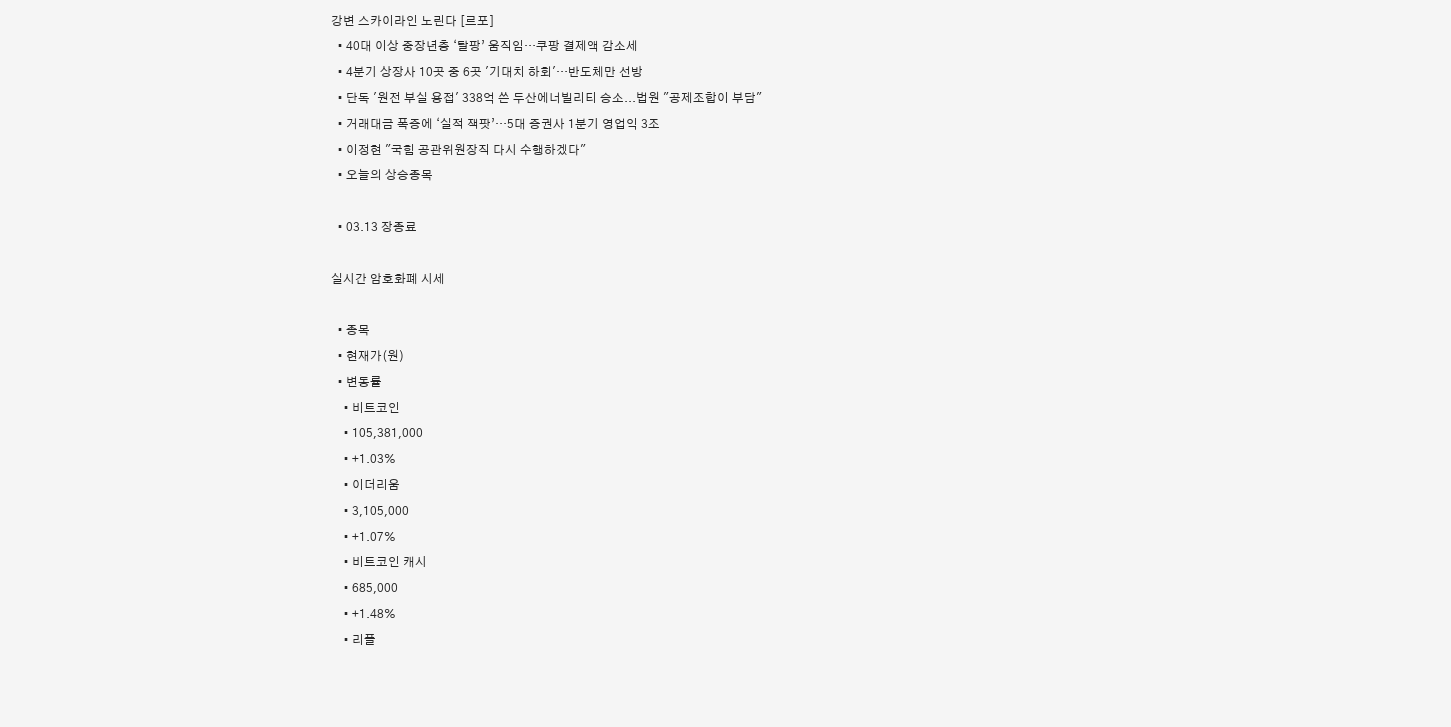강변 스카이라인 노린다 [르포]
  • 40대 이상 중장년층 ‘탈팡’ 움직임…쿠팡 결제액 감소세
  • 4분기 상장사 10곳 중 6곳 '기대치 하회'…반도체만 선방
  • 단독 '원전 부실 용접' 338억 쓴 두산에너빌리티 승소...법원 "공제조합이 부담"
  • 거래대금 폭증에 ‘실적 잭팟’…5대 증권사 1분기 영업익 3조
  • 이정현 "국힘 공관위원장직 다시 수행하겠다"
  • 오늘의 상승종목

  • 03.13 장종료

실시간 암호화폐 시세

  • 종목
  • 현재가(원)
  • 변동률
    • 비트코인
    • 105,381,000
    • +1.03%
    • 이더리움
    • 3,105,000
    • +1.07%
    • 비트코인 캐시
    • 685,000
    • +1.48%
    • 리플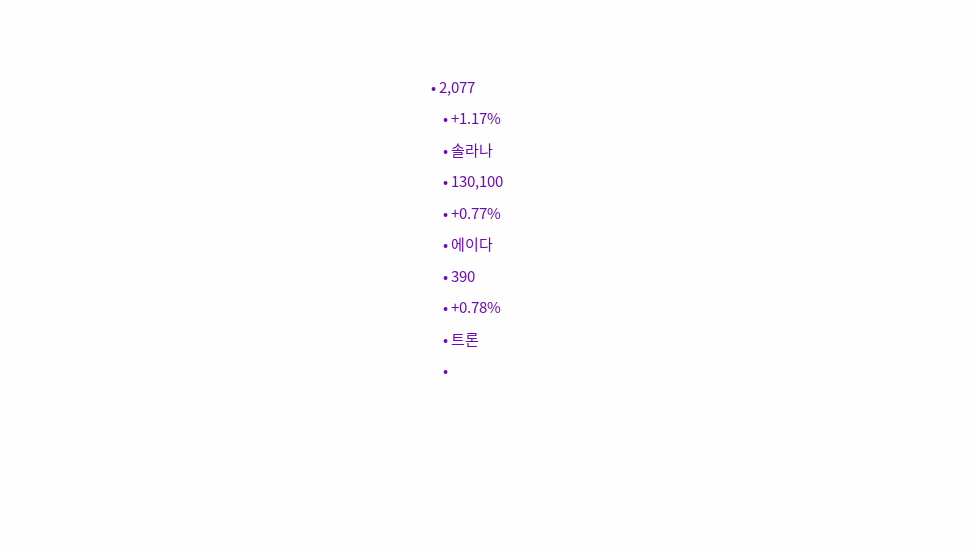• 2,077
    • +1.17%
    • 솔라나
    • 130,100
    • +0.77%
    • 에이다
    • 390
    • +0.78%
    • 트론
    •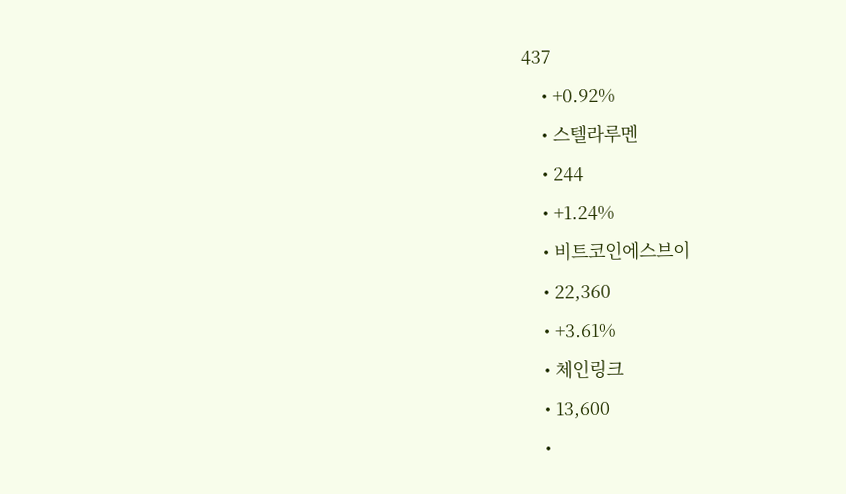437
    • +0.92%
    • 스텔라루멘
    • 244
    • +1.24%
    • 비트코인에스브이
    • 22,360
    • +3.61%
    • 체인링크
    • 13,600
    •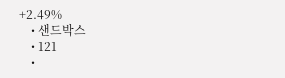+2.49%
    • 샌드박스
    • 121
    •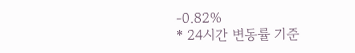-0.82%
* 24시간 변동률 기준